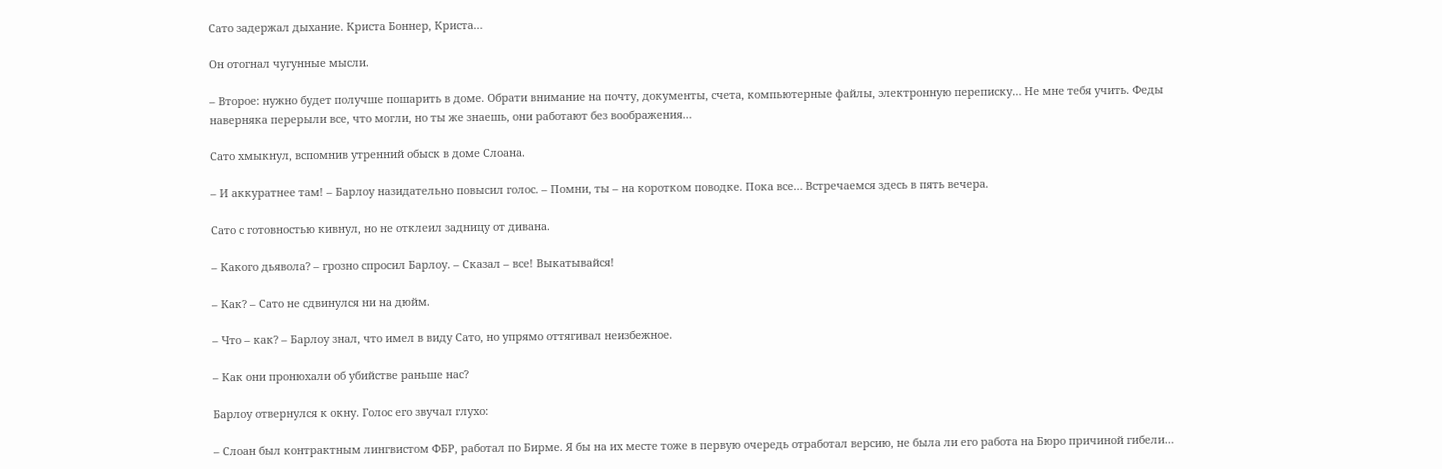Сато задержал дыхание. Криста Боннер, Криста…

Он отогнал чугунные мысли.

– Второе: нужно будет получше пошарить в доме. Обрати внимание на почту, документы, счета, компьютерные файлы, электронную переписку… Не мне тебя учить. Феды наверняка перерыли все, что могли, но ты же знаешь, они работают без воображения…

Сато хмыкнул, вспомнив утренний обыск в доме Слоана.

– И аккуратнее там! – Барлоу назидательно повысил голос. – Помни, ты – на коротком поводке. Пока все… Встречаемся здесь в пять вечера.

Сато с готовностью кивнул, но не отклеил задницу от дивана.

– Какого дьявола? – грозно спросил Барлоу. – Сказал – все! Выкатывайся!

– Как? – Сато не сдвинулся ни на дюйм.

– Что – как? – Барлоу знал, что имел в виду Сато, но упрямо оттягивал неизбежное.

– Как они пронюхали об убийстве раньше нас?

Барлоу отвернулся к окну. Голос его звучал глухо:

– Слоан был контрактным лингвистом ФБР, работал по Бирме. Я бы на их месте тоже в первую очередь отработал версию, не была ли его работа на Бюро причиной гибели…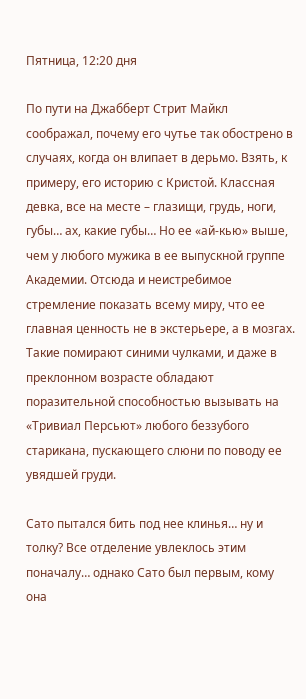Пятница, 12:20 дня

По пути на Джабберт Стрит Майкл соображал, почему его чутье так обострено в случаях, когда он влипает в дерьмо. Взять, к примеру, его историю с Кристой. Классная девка, все на месте – глазищи, грудь, ноги, губы… ах, какие губы… Но ее «ай-кью» выше, чем у любого мужика в ее выпускной группе Академии. Отсюда и неистребимое стремление показать всему миру, что ее главная ценность не в экстерьере, а в мозгах. Такие помирают синими чулками, и даже в преклонном возрасте обладают поразительной способностью вызывать на «Тривиал Персьют» любого беззубого старикана, пускающего слюни по поводу ее увядшей груди.

Сато пытался бить под нее клинья… ну и толку? Все отделение увлеклось этим поначалу… однако Сато был первым, кому она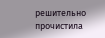решительно прочистила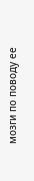мозги по поводу ее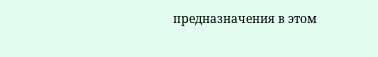предназначения в этом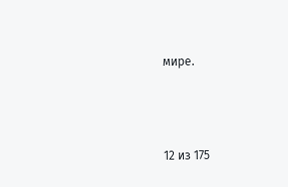мире.



12 из 175